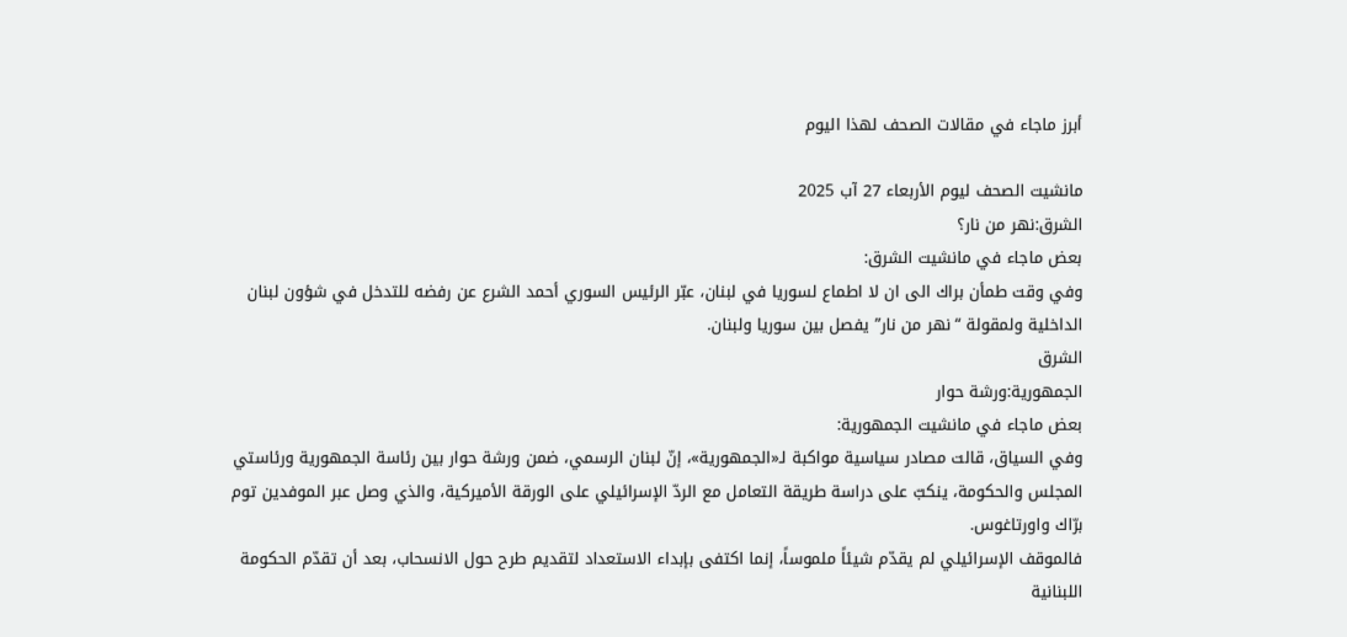أبرز ماجاء في مقالات الصحف لهذا اليوم

مانشيت الصحف ليوم الأربعاء 27 آب 2025
الشرق:نهر من نار؟
بعض ماجاء في مانشيت الشرق:
وفي وقت طمأن براك الى ان لا اطماع لسوريا في لبنان، عبّر الرئيس السوري أحمد الشرع عن رفضه للتدخل في شؤون لبنان الداخلية ولمقولة “نهر من نار” يفصل بين سوريا ولبنان.
الشرق
الجمهورية:ورشة حوار
بعض ماجاء في مانشيت الجمهورية:
وفي السياق، قالت مصادر سياسية مواكبة لـ«الجمهورية»، إنّ لبنان الرسمي، ضمن ورشة حوار بين رئاسة الجمهورية ورئاستي المجلس والحكومة، ينكبّ على دراسة طريقة التعامل مع الردّ الإسرائيلي على الورقة الأميركية، والذي وصل عبر الموفدين توم برّاك واورتاغوس.
فالموقف الإسرائيلي لم يقدّم شيئاً ملموساً، إنما اكتفى بإبداء الاستعداد لتقديم طرح حول الانسحاب، بعد أن تقدّم الحكومة اللبنانية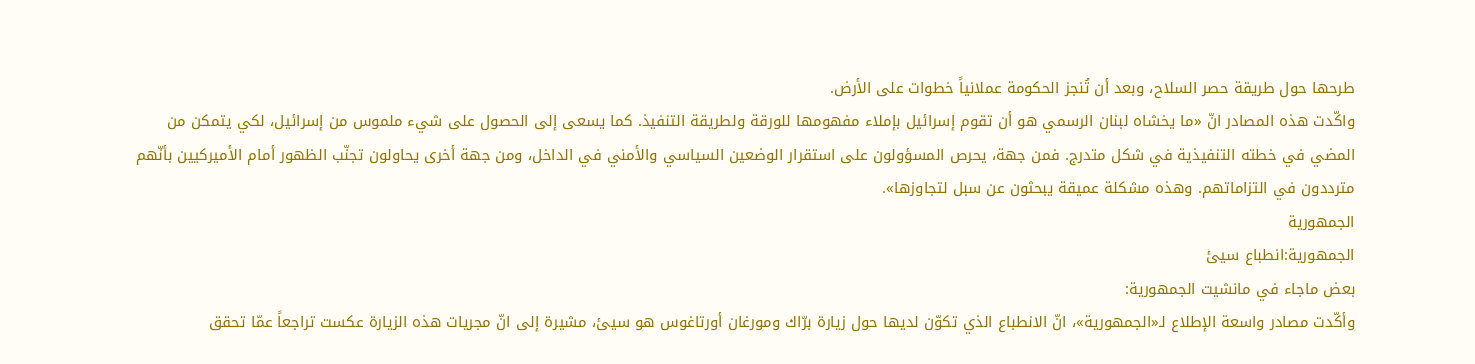طرحها حول طريقة حصر السلاح، وبعد أن تُنجز الحكومة عملانياً خطوات على الأرض.
واكّدت هذه المصادر انّ «ما يخشاه لبنان الرسمي هو أن تقوم إسرائيل بإملاء مفهومها للورقة ولطريقة التنفيذ. كما يسعى إلى الحصول على شيء ملموس من إسرائيل، لكي يتمكن من المضي في خطته التنفيذية في شكل متدرج. فمن جهة، يحرص المسؤولون على استقرار الوضعين السياسي والأمني في الداخل، ومن جهة أخرى يحاولون تجنّب الظهور أمام الأميركيين بأنّهم مترددون في التزاماتهم. وهذه مشكلة عميقة يبحثون عن سبل لتجاوزها».
الجمهورية
الجمهورية:انطباع سيئ
بعض ماجاء في مانشيت الجمهورية:
وأكّدت مصادر واسعة الإطلاع لـ«الجمهورية»، انّ الانطباع الذي تكوّن لديها حول زيارة برّاك ومورغان أورتاغوس هو سيئ، مشيرة إلى انّ مجريات هذه الزيارة عكست تراجعاً عمّا تحقق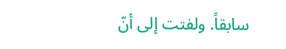سابقاً. ولفتت إلى أنّ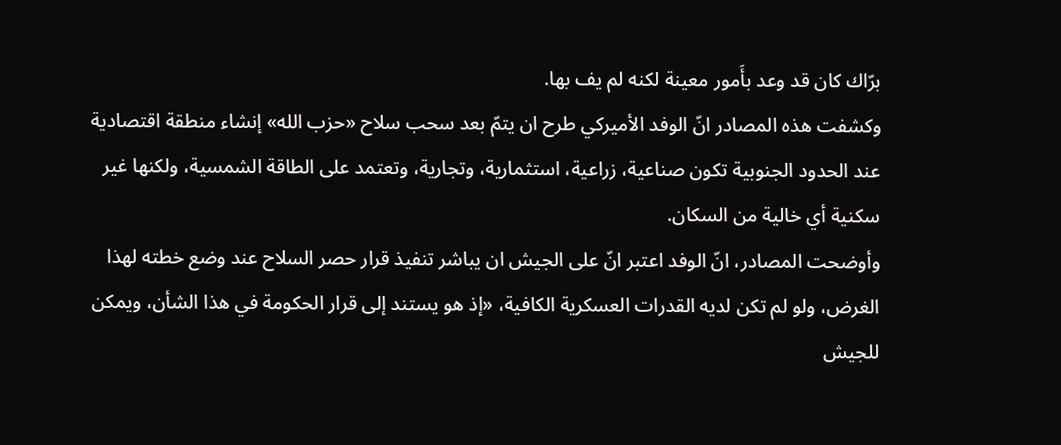برّاك كان قد وعد بأَمور معينة لكنه لم يف بها.
وكشفت هذه المصادر انّ الوفد الأميركي طرح ان يتمّ بعد سحب سلاح «حزب الله» إنشاء منطقة اقتصادية عند الحدود الجنوبية تكون صناعية، زراعية، استثمارية، وتجارية، وتعتمد على الطاقة الشمسية، ولكنها غير سكنية أي خالية من السكان.
وأوضحت المصادر، انّ الوفد اعتبر انّ على الجيش ان يباشر تنفيذ قرار حصر السلاح عند وضع خطته لهذا الغرض، ولو لم تكن لديه القدرات العسكرية الكافية، «إذ هو يستند إلى قرار الحكومة في هذا الشأن، ويمكن للجيش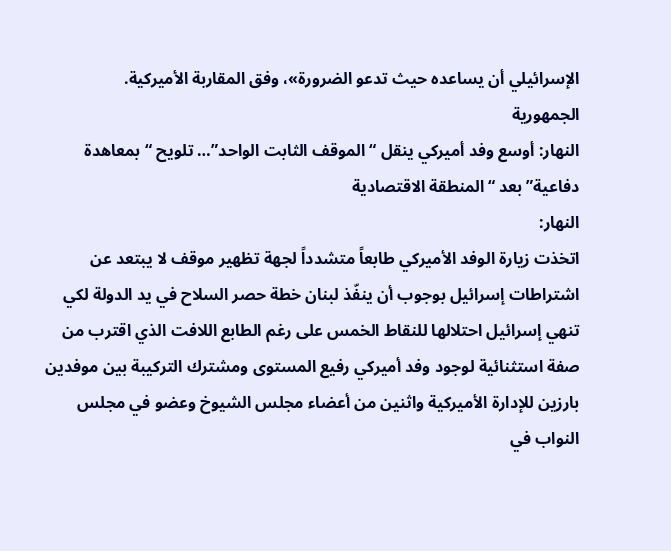الإسرائيلي أن يساعده حيث تدعو الضرورة»، وفق المقاربة الأميركية.
الجمهورية
النهار: أوسع وفد أميركي ينقل “الموقف الثابت الواحد”… تلويح “بمعاهدة دفاعية” بعد “المنطقة الاقتصادية
النهار:
اتخذت زيارة الوفد الأميركي طابعاً متشدداً لجهة تظهير موقف لا يبتعد عن اشتراطات إسرائيل بوجوب أن ينفّذ لبنان خطة حصر السلاح في يد الدولة لكي تنهي إسرائيل احتلالها للنقاط الخمس على رغم الطابع اللافت الذي اقترب من صفة استثنائية لوجود وفد أميركي رفيع المستوى ومشترك التركيبة بين موفدين بارزين للإدارة الأميركية واثنين من أعضاء مجلس الشيوخ وعضو في مجلس النواب في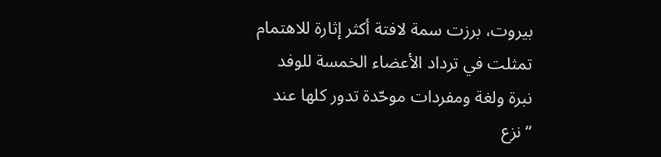بيروت، برزت سمة لافتة أكثر إثارة للاهتمام تمثلت في ترداد الأعضاء الخمسة للوفد نبرة ولغة ومفردات موحّدة تدور كلها عند “نزع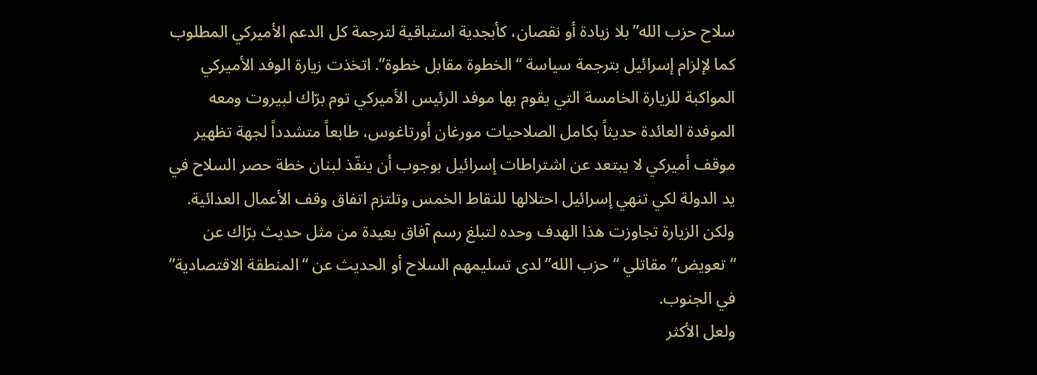سلاح حزب الله” بلا زيادة أو نقصان، كأبجدية استباقية لترجمة كل الدعم الأميركي المطلوب كما لإلزام إسرائيل بترجمة سياسة “الخطوة مقابل خطوة”. اتخذت زيارة الوفد الأميركي المواكبة للزيارة الخامسة التي يقوم بها موفد الرئيس الأميركي توم برّاك لبيروت ومعه الموفدة العائدة حديثاً بكامل الصلاحيات مورغان أورتاغوس، طابعاً متشدداً لجهة تظهير موقف أميركي لا يبتعد عن اشتراطات إسرائيل بوجوب أن ينفّذ لبنان خطة حصر السلاح في يد الدولة لكي تنهي إسرائيل احتلالها للنقاط الخمس وتلتزم اتفاق وقف الأعمال العدائية.
ولكن الزيارة تجاوزت هذا الهدف وحده لتبلغ رسم آفاق بعيدة من مثل حديث برّاك عن “تعويض” مقاتلي “حزب الله” لدى تسليمهم السلاح أو الحديث عن “المنطقة الاقتصادية” في الجنوب.
ولعل الأكثر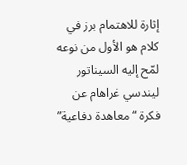إثارة للاهتمام برز في كلام هو الأول من نوعه لمّح إليه السيناتور ليندسي غراهام عن فكرة “معاهدة دفاعية”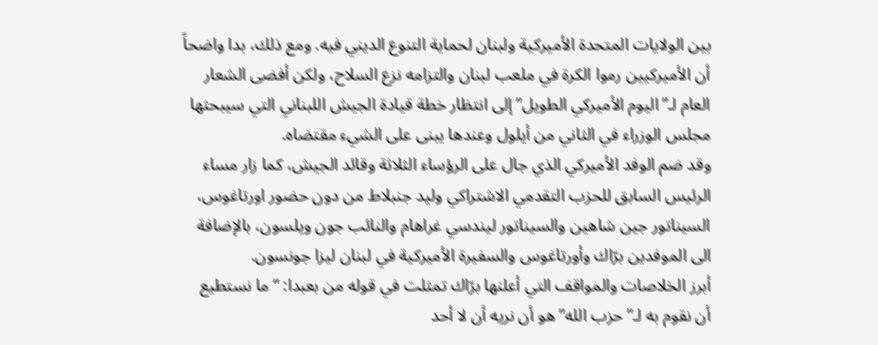بين الولايات المتحدة الأميركية ولبنان لحماية التنوع الديني فيه. ومع ذلك، بدا واضحاً أن الأميركيين رموا الكرة في ملعب لبنان والتزامه نزع السلاح، ولكن أفضى الشعار العام لـ”اليوم الأميركي الطويل” إلى انتظار خطة قيادة الجيش اللبناني التي سيبحثها مجلس الوزراء في الثاني من أيلول وعندها يبنى على الشيء مقتضاه.
وقد ضم الوفد الأميركي الذي جال على الرؤساء الثلاثة وقائد الجيش، كما زار مساء الرئيس السابق للحزب التقدمي الاشتراكي وليد جنبلاط من دون حضور اورتاغوس، السيناتور جين شاهين والسيناتور ليندسي غراهام والنائب جون ويلسون، بالإضافة الى الموفدين برّاك وأورتاغوس والسفيرة الأميركية في لبنان ليزا جونسون.
أبرز الخلاصات والمواقف التي أعلنها برّاك تمثلت في قوله من بعبدا: “ما نستطيع أن نقوم به لـ”حزب الله” هو أن نريه أن لا أحد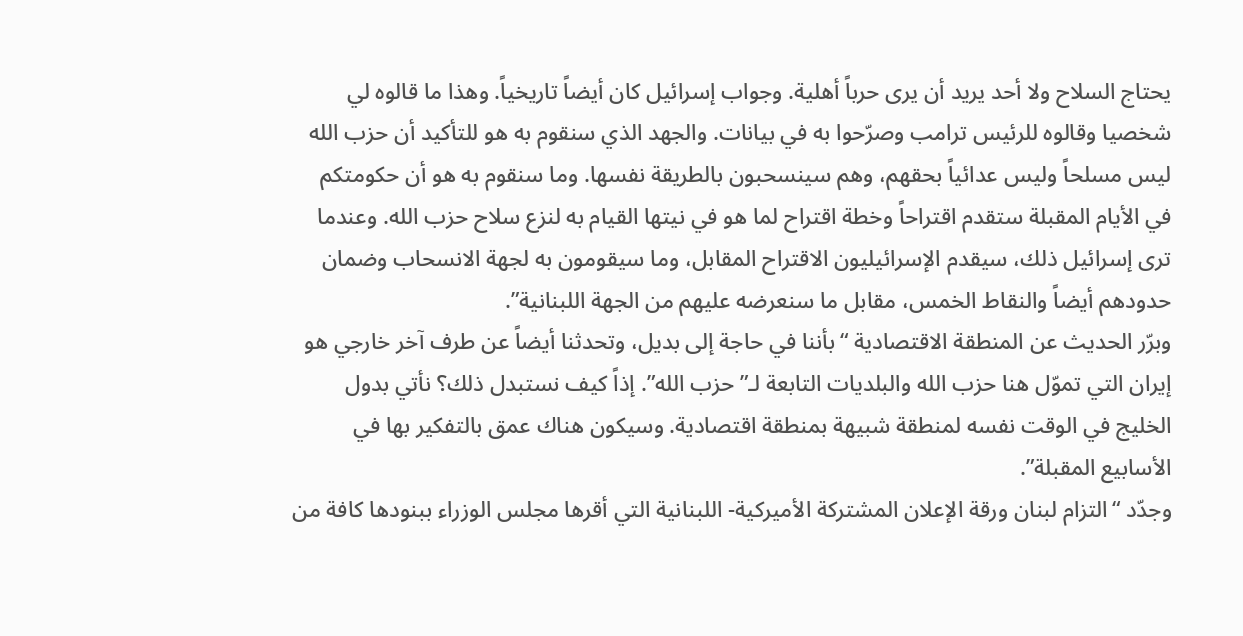يحتاج السلاح ولا أحد يريد أن يرى حرباً أهلية. وجواب إسرائيل كان أيضاً تاريخياً. وهذا ما قالوه لي شخصيا وقالوه للرئيس ترامب وصرّحوا به في بيانات. والجهد الذي سنقوم به هو للتأكيد أن حزب الله ليس مسلحاً وليس عدائياً بحقهم، وهم سينسحبون بالطريقة نفسها. وما سنقوم به هو أن حكومتكم في الأيام المقبلة ستقدم اقتراحاً وخطة اقتراح لما هو في نيتها القيام به لنزع سلاح حزب الله. وعندما ترى إسرائيل ذلك، سيقدم الإسرائيليون الاقتراح المقابل، وما سيقومون به لجهة الانسحاب وضمان حدودهم أيضاً والنقاط الخمس، مقابل ما سنعرضه عليهم من الجهة اللبنانية”.
وبرّر الحديث عن المنطقة الاقتصادية “بأننا في حاجة إلى بديل، وتحدثنا أيضاً عن طرف آخر خارجي هو إيران التي تموّل هنا حزب الله والبلديات التابعة لـ”حزب الله”. إذاً كيف نستبدل ذلك؟ نأتي بدول الخليج في الوقت نفسه لمنطقة شبيهة بمنطقة اقتصادية. وسيكون هناك عمق بالتفكير بها في الأسابيع المقبلة”.
وجدّد “التزام لبنان ورقة الإعلان المشتركة الأميركية- اللبنانية التي أقرها مجلس الوزراء ببنودها كافة من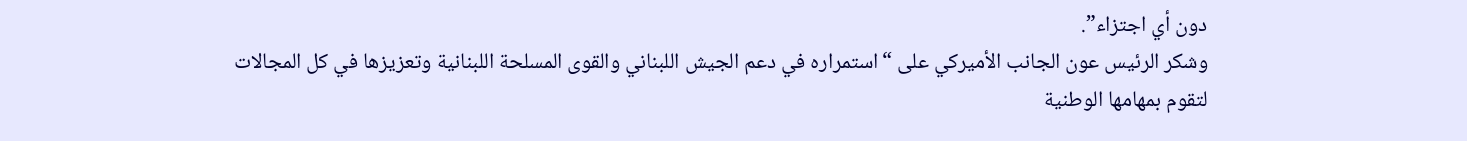دون أي اجتزاء”.
وشكر الرئيس عون الجانب الأميركي على “استمراره في دعم الجيش اللبناني والقوى المسلحة اللبنانية وتعزيزها في كل المجالات لتقوم بمهامها الوطنية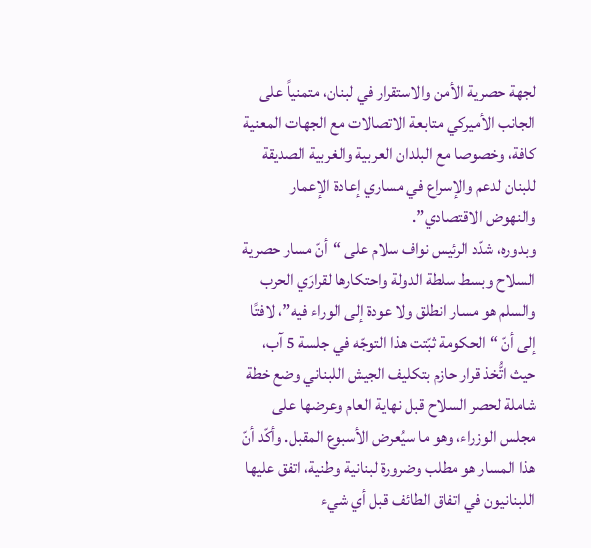لجهة حصرية الأمن والاستقرار في لبنان، متمنياً على الجانب الأميركي متابعة الاتصالات مع الجهات المعنية كافة، وخصوصا مع البلدان العربية والغربية الصديقة للبنان لدعم والإسراع في مساري إعادة الإعمار والنهوض الاقتصادي”.
وبدوره، شدّد الرئيس نواف سلام على “أنّ مسار حصرية السلاح وبسط سلطة الدولة واحتكارها لقرارَي الحرب والسلم هو مسار انطلق ولا عودة إلى الوراء فيه”، لافتًا إلى أنّ “الحكومة ثبّتت هذا التوجّه في جلسة 5 آب، حيث اتُّخذ قرار حازم بتكليف الجيش اللبناني وضع خطة شاملة لحصر السلاح قبل نهاية العام وعرضها على مجلس الوزراء، وهو ما سيُعرض الأسبوع المقبل. وأكّد أنّ هذا المسار هو مطلب وضرورة لبنانية وطنية، اتفق عليها اللبنانيون في اتفاق الطائف قبل أي شيء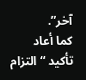آخر”.
كما أعاد تأكيد “التزام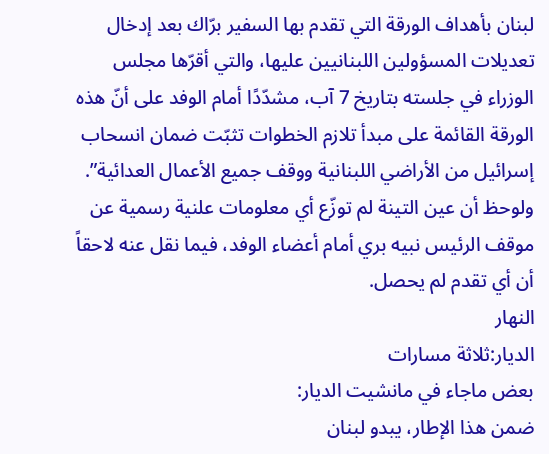لبنان بأهداف الورقة التي تقدم بها السفير برّاك بعد إدخال تعديلات المسؤولين اللبنانيين عليها، والتي أقرّها مجلس الوزراء في جلسته بتاريخ 7 آب، مشدّدًا أمام الوفد على أنّ هذه الورقة القائمة على مبدأ تلازم الخطوات تثبّت ضمان انسحاب إسرائيل من الأراضي اللبنانية ووقف جميع الأعمال العدائية”.
ولوحظ أن عين التينة لم توزّع أي معلومات علنية رسمية عن موقف الرئيس نبيه بري أمام أعضاء الوفد، فيما نقل عنه لاحقاً أن أي تقدم لم يحصل.
النهار
الديار:ثلاثة مسارات
بعض ماجاء في مانشيت الديار:
ضمن هذا الإطار، يبدو لبنان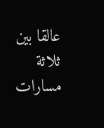عالقا بين ثلاثة مسارات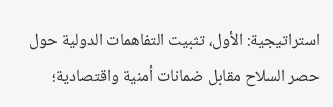استراتيجية: الأول، تثبيت التفاهمات الدولية حول حصر السلاح مقابل ضمانات أمنية واقتصادية؛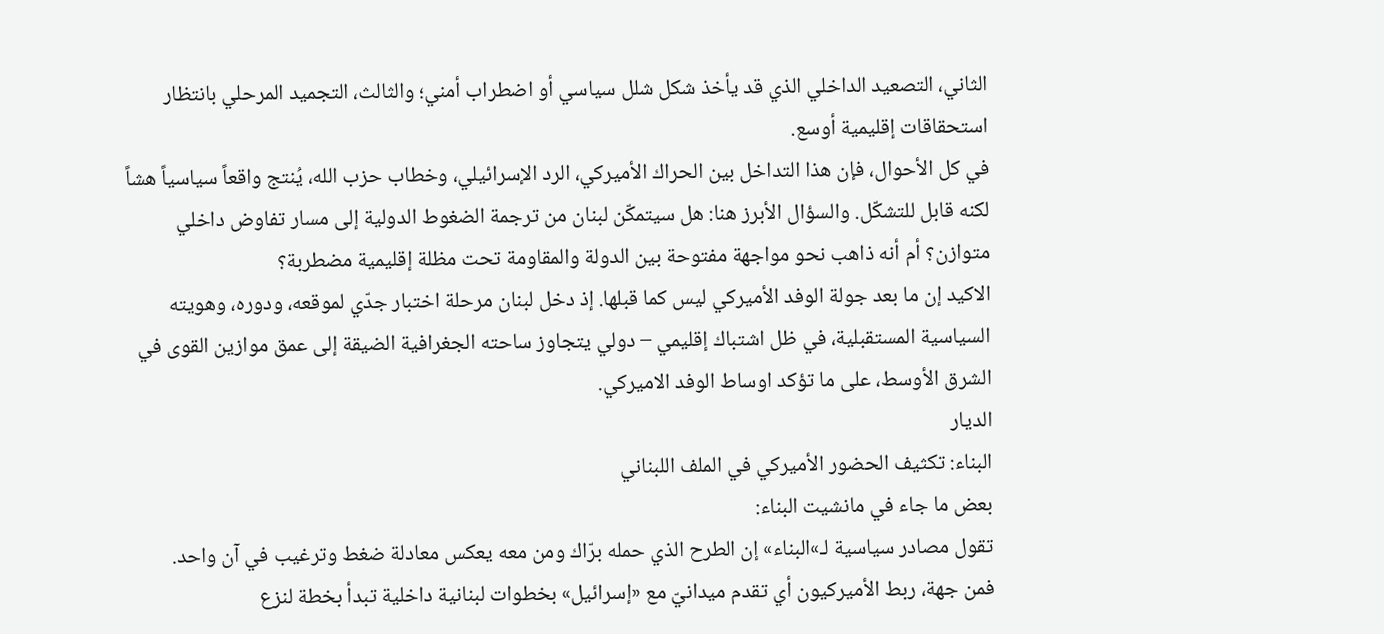الثاني، التصعيد الداخلي الذي قد يأخذ شكل شلل سياسي أو اضطراب أمني؛ والثالث، التجميد المرحلي بانتظار استحقاقات إقليمية أوسع.
في كل الأحوال، فإن هذا التداخل بين الحراك الأميركي، الرد الإسرائيلي، وخطاب حزب الله، يُنتج واقعاً سياسياً هشاً لكنه قابل للتشكّل. والسؤال الأبرز هنا: هل سيتمكّن لبنان من ترجمة الضغوط الدولية إلى مسار تفاوض داخلي متوازن؟ أم أنه ذاهب نحو مواجهة مفتوحة بين الدولة والمقاومة تحت مظلة إقليمية مضطربة؟
الاكيد إن ما بعد جولة الوفد الأميركي ليس كما قبلها. إذ دخل لبنان مرحلة اختبار جدّي لموقعه، ودوره، وهويته السياسية المستقبلية، في ظل اشتباك إقليمي – دولي يتجاوز ساحته الجغرافية الضيقة إلى عمق موازين القوى في الشرق الأوسط، على ما تؤكد اوساط الوفد الاميركي.
الديار
البناء: تكثيف الحضور الأميركي في الملف اللبناني
بعض ما جاء في مانشيت البناء:
تقول مصادر سياسية لـ»البناء» إن الطرح الذي حمله برّاك ومن معه يعكس معادلة ضغط وترغيب في آن واحد.
فمن جهة، ربط الأميركيون أي تقدم ميدانيّ مع «إسرائيل» بخطوات لبنانية داخلية تبدأ بخطة لنزع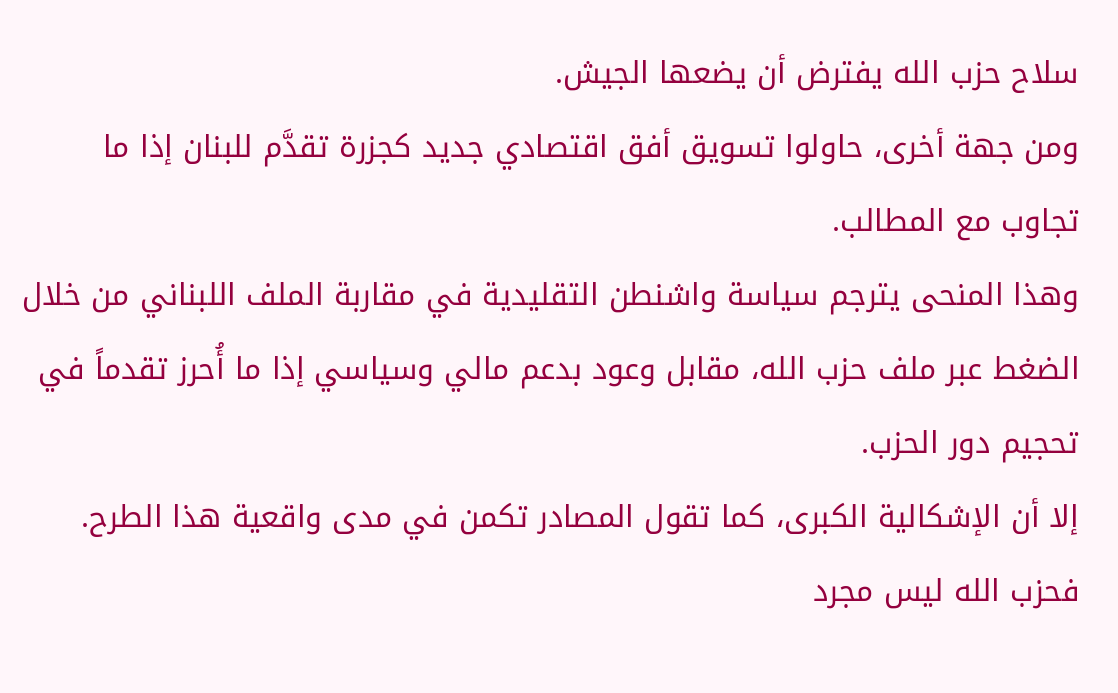سلاح حزب الله يفترض أن يضعها الجيش.
ومن جهة أخرى، حاولوا تسويق أفق اقتصادي جديد كجزرة تقدَّم للبنان إذا ما تجاوب مع المطالب.
وهذا المنحى يترجم سياسة واشنطن التقليدية في مقاربة الملف اللبناني من خلال الضغط عبر ملف حزب الله، مقابل وعود بدعم مالي وسياسي إذا ما أُحرز تقدماً في تحجيم دور الحزب.
إلا أن الإشكالية الكبرى، كما تقول المصادر تكمن في مدى واقعية هذا الطرح.
فحزب الله ليس مجرد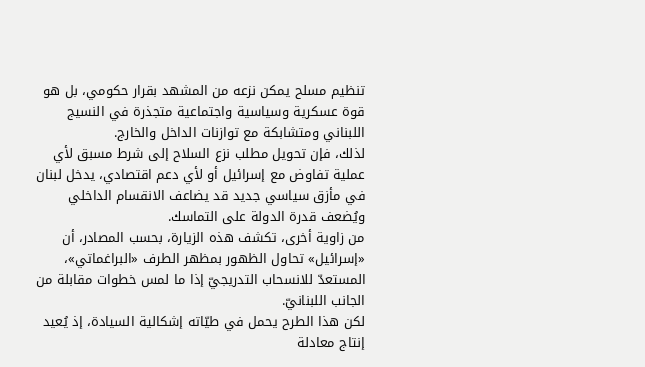تنظيم مسلح يمكن نزعه من المشهد بقرار حكومي، بل هو قوة عسكرية وسياسية واجتماعية متجذرة في النسيج اللبناني ومتشابكة مع توازنات الداخل والخارج.
لذلك، فإن تحويل مطلب نزع السلاح إلى شرط مسبق لأي عملية تفاوض مع إسرائيل أو لأي دعم اقتصادي، يدخل لبنان في مأزق سياسي جديد قد يضاعف الانقسام الداخلي ويُضعف قدرة الدولة على التماسك.
من زاوية أخرى، تكشف هذه الزيارة، بحسب المصادر، أن «إسرائيل» تحاول الظهور بمظهر الطرف «البراغماتي»، المستعدّ للانسحاب التدريجيّ إذا ما لمس خطوات مقابلة من الجانب اللبنانيّ.
لكن هذا الطرح يحمل في طيّاته إشكالية السيادة، إذ يُعيد إنتاج معادلة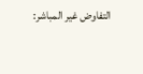التفاوض غير المباشر: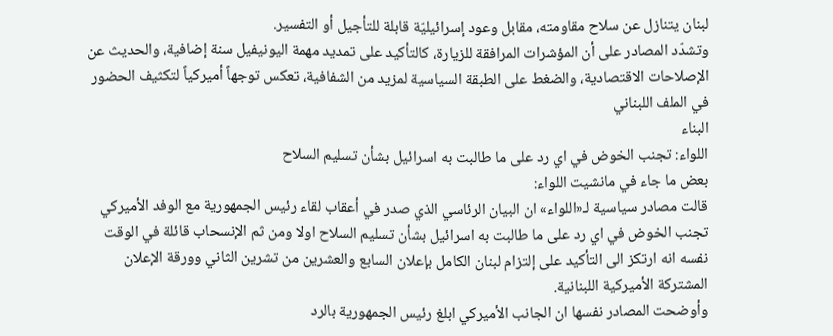لبنان يتنازل عن سلاح مقاومته، مقابل وعود إسرائيليّة قابلة للتأجيل أو التفسير.
وتشدّد المصادر على أن المؤشرات المرافقة للزيارة، كالتأكيد على تمديد مهمة اليونيفيل سنة إضافية، والحديث عن الإصلاحات الاقتصادية، والضغط على الطبقة السياسية لمزيد من الشفافية، تعكس توجهاً أميركياً لتكثيف الحضور في الملف اللبناني
البناء
اللواء: تجنب الخوض في اي رد على ما طالبت به اسرائيل بشأن تسليم السلاح
بعض ما جاء في مانشيت اللواء:
قالت مصادر سياسية لـ«اللواء» ان البيان الرئاسي الذي صدر في أعقاب لقاء رئيس الجمهورية مع الوفد الأميركي تجنب الخوض في اي رد على ما طالبت به اسرائيل بشأن تسليم السلاح اولا ومن ثم الإنسحاب قائلة في الوقت نفسه انه ارتكز الى التأكيد على إلتزام لبنان الكامل بإعلان السابع والعشرين من تشرين الثاني وورقة الإعلان المشتركة الأميركية اللبنانية.
وأوضحت المصادر نفسها ان الجانب الأميركي ابلغ رئيس الجمهورية بالرد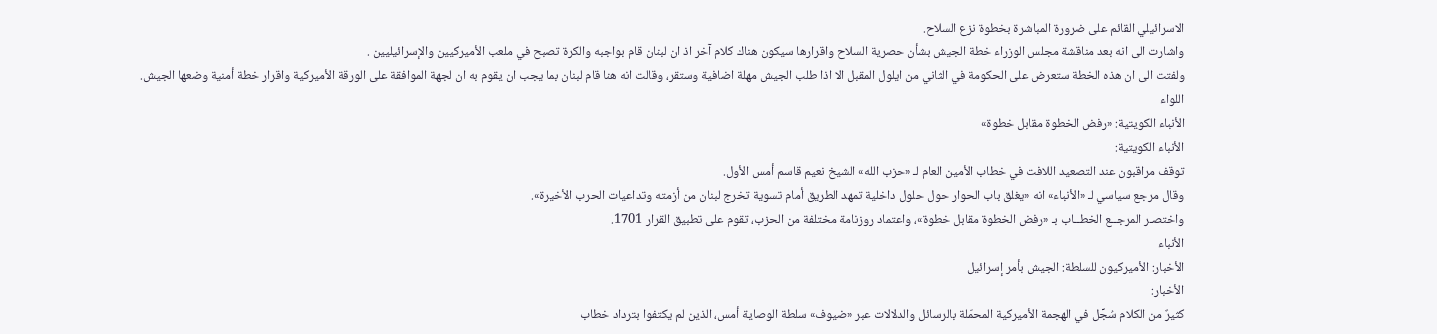الاسرائيلي القائم على ضرورة المباشرة بخطوة نزع السلاح.
واشارت الى انه بعد مناقشة مجلس الوزراء خطة الجيش بشأن حصرية السلاح واقرارها سيكون هناك كلام آخر اذ ان لبنان قام بواجبه والكرة تصبح في ملعب الأميركيين والإسرائيليين .
ولفتت الى ان هذه الخطة ستعرض على الحكومة في الثاني من ايلول المقبل الا اذا طلب الجيش مهلة اضافية وستقر، وقالت انه هنا قام لبنان بما يجب ان يقوم به ان لجهة الموافقة على الورقة الأميركية واقرار خطة أمنية وضعها الجيش.
اللواء
الأنباء الكويتية: «رفض الخطوة مقابل خطوة»
الأنباء الكويتية:
توقف مراقبون عند التصعيد اللافت في خطاب الأمين العام لـ «حزب الله» الشيخ نعيم قاسم أمس الأول.
وقال مرجع سياسي لـ «الأنباء» انه «يغلق باب الحوار حول حلول داخلية تمهد الطريق أمام تسوية تخرج لبنان من أزمته وتداعيات الحرب الأخيرة».
واختصـر المرجــع الخطــاب بـ «رفض الخطوة مقابل خطوة»، واعتماد روزنامة مختلفة من الحزب، تقوم على تطبيق القرار 1701.
الأنباء
الأخبار: الأميركيون للسلطة: الجيش بأمر إسرائيل
الأخبار:
كثيرٌ من الكلام سُجِّل في الهجمة الأميركية المحمّلة بالرسائل والدلالات عبر «ضيوف» سلطة الوصاية أمس، الذين لم يكتفوا بترداد خطاب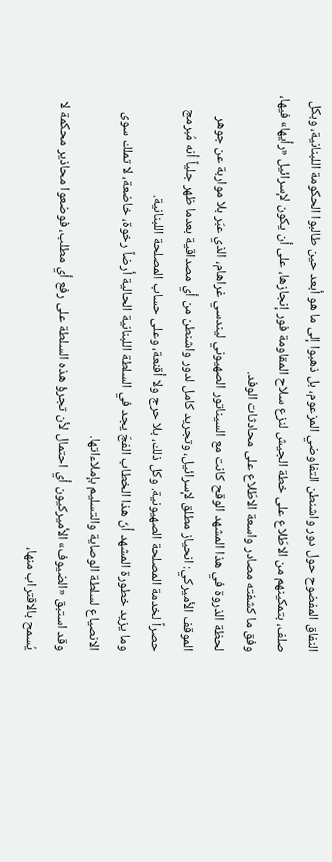النفاق المفضوح حول دور واشنطن التفاوضي المزعوم، بل ذهبوا إلى ما هو أبعد حين طالبوا الحكومة اللبنانية، وبكل صلف، بتمكينهم من الاطّلاع على خطة الجيش لنزع سلاح المقاومة فور إنجازها، على أن يكون لإسرائيل «رأيها» فيها، وفق ما كشفته مصادر واسعة الاطّلاع على محادثات الوفد.
لحظة الذروة في هذا المشهد الوقح كانت مع السيناتور الصهيوني ليندسي غراهام، الذي عبّر بلا مواربة عن جوهر الموقف الأميركي: انحياز مطلق لإسرائيل، وتجريد كامل لدور واشنطن من أي مصداقية بعدما ظهر جلياً أنه مُبرمج حصراً لخدمة المصلحة الصهيونية. وكل ذلك، بلا حرج ولا أقنعة، وعلى حساب المصلحة اللبنانية.
وما يزيد خطورة المشهد أنّ هذا الخطاب الفجّ يجد في السلطة اللبنانية الحالية أرضاً رخوة، خاضعة، لا تملك سوى الانصياع لسلطة الوصاية والتسليم بإملاءاتها.
وقد استبق «الضيوف» الأميركيون أي احتمال لأن تجرؤ هذه السلطة على رفع أي مطلب، فوضعوا محاذير محكمة لا يُسمح بالاقتراب منها،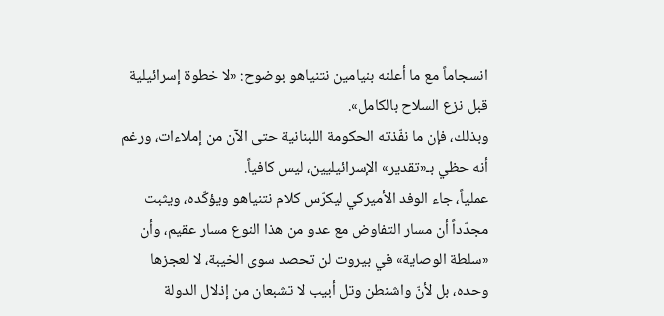انسجاماً مع ما أعلنه بنيامين نتنياهو بوضوح: «لا خطوة إسرائيلية قبل نزع السلاح بالكامل».
وبذلك، فإن ما نفّذته الحكومة اللبنانية حتى الآن من إملاءات، ورغم أنه حظي بـ«تقدير» الإسرائيليين، ليس كافياً.
عملياً، جاء الوفد الأميركي ليكرّس كلام نتنياهو ويؤكّده، ويثبت مجدّداً أن مسار التفاوض مع عدو من هذا النوع مسار عقيم، وأن «سلطة الوصاية» في بيروت لن تحصد سوى الخيبة، لا لعجزها وحده، بل لأنّ واشنطن وتل أبيب لا تشبعان من إذلال الدولة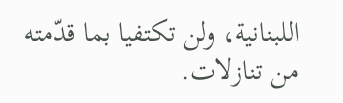اللبنانية، ولن تكتفيا بما قدّمته من تنازلات.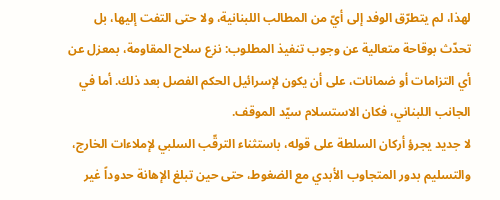لهذا، لم يتطرّق الوفد إلى أيّ من المطالب اللبنانية، ولا حتى التفت إليها، بل تحدّث بوقاحة متعالية عن وجوب تنفيذ المطلوب: نزع سلاح المقاومة، بمعزل عن أي التزامات أو ضمانات، على أن يكون لإسرائيل الحكم الفصل بعد ذلك. أما في الجانب اللبناني، فكان الاستسلام سيّد الموقف.
لا جديد يجرؤ أركان السلطة على قوله، باستثناء الترقّب السلبي لإملاءات الخارج، والتسليم بدور المتجاوب الأبدي مع الضغوط، حتى حين تبلغ الإهانة حدوداً غير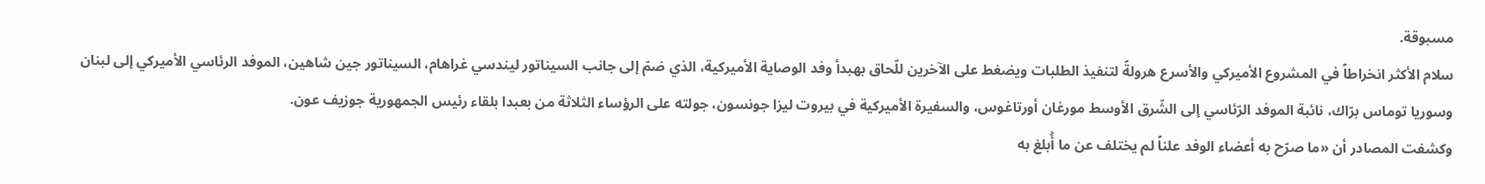مسبوقة.
سلام الأكثر انخراطاً في المشروع الأميركي والأسرع هرولةً لتنفيذ الطلبات ويضغط على الآخرين للّحاق بهبدأ وفد الوصاية الأميركية، الذي ضمّ إلى جانب السيناتور ليندسي غراهام، السيناتور جين شاهين، الموفد الرئاسي الأميركي إلى لبنان وسوريا توماس برّاك، نائبة الموفد الرّئاسي إلى الشّرق الأوسط مورغان أورتاغوس، والسفيرة الأميركية في بيروت ليزا جونسون، جولته على الرؤساء الثلاثة من بعبدا بلقاء رئيس الجمهورية جوزيف عون.
وكشفت المصادر أن «ما صرّح به أعضاء الوفد علناً لم يختلف عن ما أُبلغ به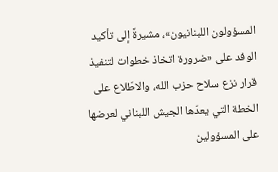المسؤولون اللبنانيون»، مشيرةً إلى تأكيد الوفد على «ضرورة اتخاذ خطوات لتنفيذ قرار نزع سلاح حزب الله، والاطّلاع على الخطة التي يعدّها الجيش اللبناني لعرضها على المسؤولين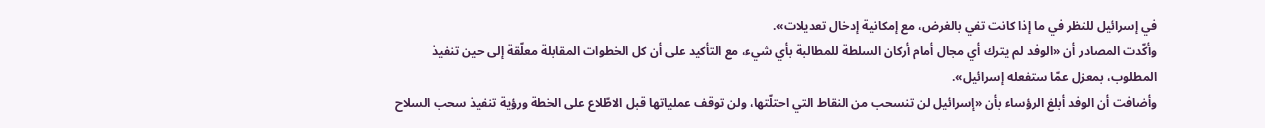في إسرائيل للنظر في ما إذا كانت تفي بالغرض، مع إمكانية إدخال تعديلات».
وأكّدت المصادر أن «الوفد لم يترك أي مجال أمام أركان السلطة للمطالبة بأي شيء، مع التأكيد على أن كل الخطوات المقابلة معلّقة إلى حين تنفيذ المطلوب، بمعزل عمّا ستفعله إسرائيل».
وأضافت أن الوفد أبلغ الرؤساء بأن «إسرائيل لن تنسحب من النقاط التي احتلّتها، ولن توقف عملياتها قبل الاطّلاع على الخطة ورؤية تنفيذ سحب السلاح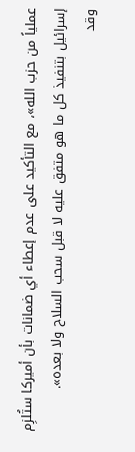عملياً من حزب الله»، مع التأكيد على عدم إعطاء أي ضمانات بأن أميركا ستُلزِم إسرائيل بتنفيذ كل ما هو متفق عليه لا قبل سحب السلاح ولا بعده».
وقد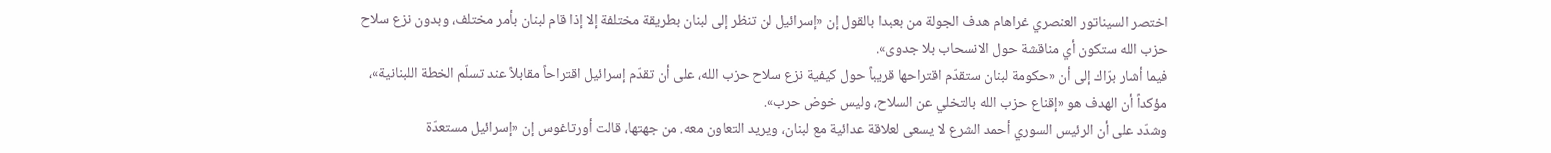اختصر السيناتور العنصري غراهام هدف الجولة من بعبدا بالقول إن «إسرائيل لن تنظر إلى لبنان بطريقة مختلفة إلا إذا قام لبنان بأمر مختلف، وبدون نزع سلاح حزب الله ستكون أي مناقشة حول الانسحاب بلا جدوى».
فيما أشار برّاك إلى أن «حكومة لبنان ستقدّم اقتراحها قريباً حول كيفية نزع سلاح حزب الله، على أن تقدّم إسرائيل اقتراحاً مقابلاً عند تسلّم الخطة اللبنانية»، مؤكداً أن الهدف هو «إقناع حزب الله بالتخلي عن السلاح، وليس خوض حرب».
وشدّد على أن الرئيس السوري أحمد الشرع لا يسعى لعلاقة عدائية مع لبنان، ويريد التعاون معه. من جهتها، قالت أورتاغوس إن «إسرائيل مستعدّة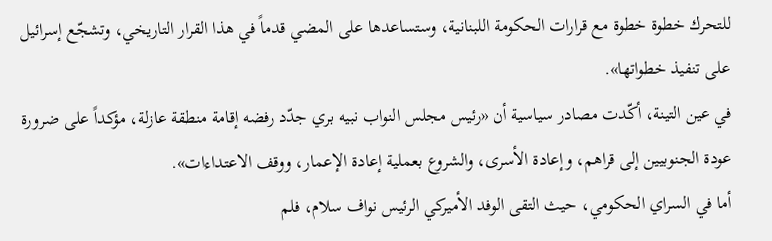للتحرك خطوة خطوة مع قرارات الحكومة اللبنانية، وستساعدها على المضي قدماً في هذا القرار التاريخي، وتشجّع إسرائيل على تنفيذ خطواتها».
في عين التينة، أكّدت مصادر سياسية أن «رئيس مجلس النواب نبيه بري جدّد رفضه إقامة منطقة عازلة، مؤكداً على ضرورة عودة الجنوبيين إلى قراهم، وإعادة الأسرى، والشروع بعملية إعادة الإعمار، ووقف الاعتداءات».
أما في السراي الحكومي، حيث التقى الوفد الأميركي الرئيس نواف سلام، فلم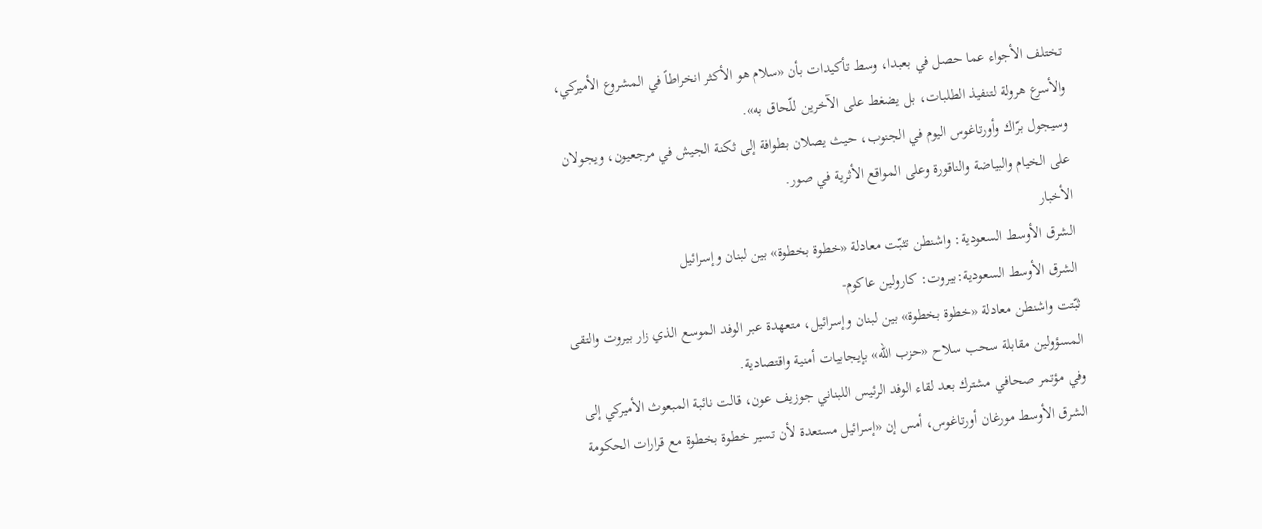تختلف الأجواء عما حصل في بعبدا، وسط تأكيدات بأن «سلام هو الأكثر انخراطاً في المشروع الأميركي، والأسرع هرولة لتنفيذ الطلبات، بل يضغط على الآخرين للّحاق به».
وسيجول برّاك وأورتاغوس اليوم في الجنوب، حيث يصلان بطوافة إلى ثكنة الجيش في مرجعيون، ويجولان على الخيام والبياضة والناقورة وعلى المواقع الأثرية في صور.
الأخبار
الشرق الأوسط السعودية: واشنطن تثبّت معادلة «خطوة بخطوة» بين لبنان وإسرائيل
الشرق الأوسط السعودية:بيروت: كارولين عاكوم-
ثبّتت واشنطن معادلة «خطوة بخطوة» بين لبنان وإسرائيل، متعهدة عبر الوفد الموسع الذي زار بيروت والتقى المسؤولين مقابلة سحب سلاح «حزب الله» بإيجابيات أمنية واقتصادية.
وفي مؤتمر صحافي مشترك بعد لقاء الوفد الرئيس اللبناني جوزيف عون، قالت نائبة المبعوث الأميركي إلى الشرق الأوسط مورغان أورتاغوس، أمس إن «إسرائيل مستعدة لأن تسير خطوة بخطوة مع قرارات الحكومة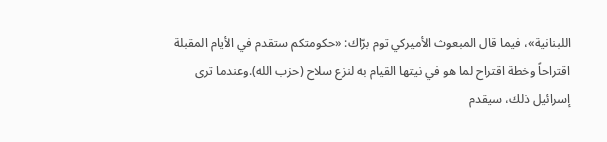اللبنانية»، فيما قال المبعوث الأميركي توم برّاك: «حكومتكم ستقدم في الأيام المقبلة اقتراحاً وخطة اقتراح لما هو في نيتها القيام به لنزع سلاح (حزب الله).وعندما ترى إسرائيل ذلك، سيقدم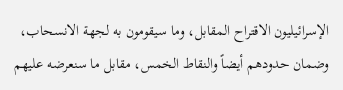الإسرائيليون الاقتراح المقابل، وما سيقومون به لجهة الانسحاب، وضمان حدودهم أيضاً والنقاط الخمس، مقابل ما سنعرضه عليهم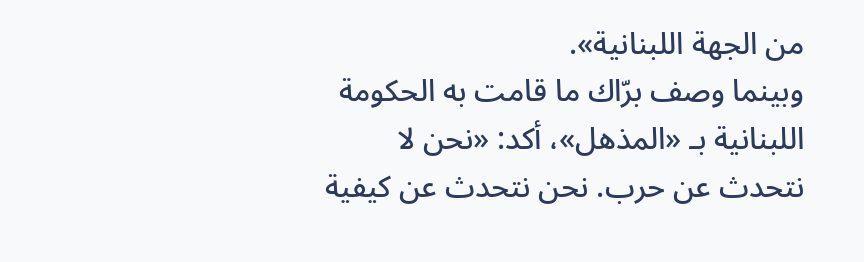من الجهة اللبنانية».
وبينما وصف برّاك ما قامت به الحكومة اللبنانية بـ «المذهل»، أكد: «نحن لا نتحدث عن حرب. نحن نتحدث عن كيفية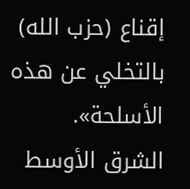إقناع (حزب الله) بالتخلي عن هذه الأسلحة».
الشرق الأوسط